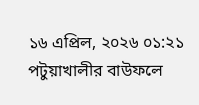১৬ এপ্রিল, ২০২৬ ০১:২১
পটুয়াখালীর বাউফলে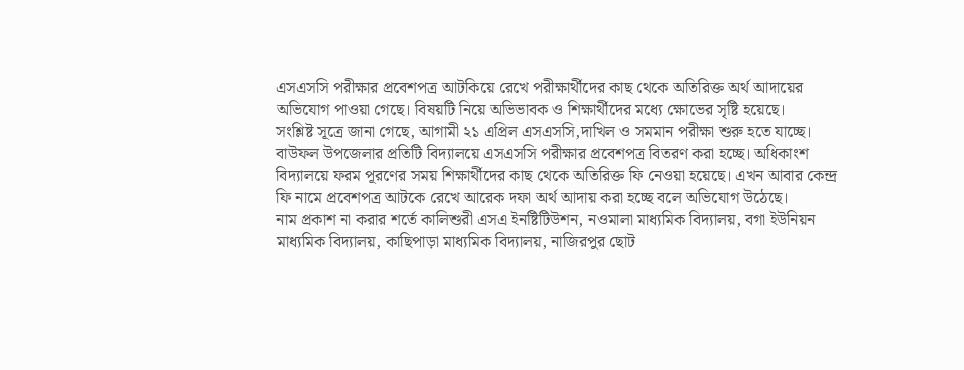এসএসসি পরীক্ষার প্রবেশপত্র আটকিয়ে রেখে পরীক্ষার্থীদের কাছ থেকে অতিরিক্ত অর্থ আদায়ের অভিযোগ পাওয়া গেছে। বিষয়টি নিয়ে অভিভাবক ও শিক্ষার্থীদের মধ্যে ক্ষোভের সৃষ্টি হয়েছে।
সংশ্লিষ্ট সূত্রে জানা গেছে, আগামী ২১ এপ্রিল এসএসসি,দাখিল ও সমমান পরীক্ষা শুরু হতে যাচ্ছে। বাউফল উপজেলার প্রতিটি বিদ্যালয়ে এসএসসি পরীক্ষার প্রবেশপত্র বিতরণ করা হচ্ছে। অধিকাংশ বিদ্যালয়ে ফরম পূরণের সময় শিক্ষার্থীদের কাছ থেকে অতিরিক্ত ফি নেওয়া হয়েছে। এখন আবার কেন্দ্র ফি নামে প্রবেশপত্র আটকে রেখে আরেক দফা অর্থ আদায় করা হচ্ছে বলে অভিযোগ উঠেছে।
নাম প্রকাশ না করার শর্তে কালিশুরী এসএ ইনষ্টিটিউশন, নওমালা মাধ্যমিক বিদ্যালয়, বগা ইউনিয়ন মাধ্যমিক বিদ্যালয়, কাছিপাড়া মাধ্যমিক বিদ্যালয়, নাজিরপুর ছোট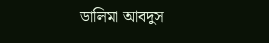ডালিমা আবদুস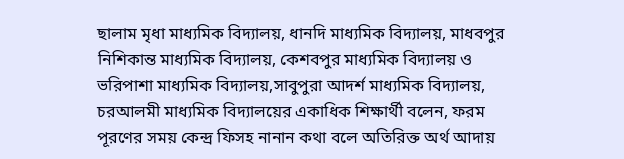ছালাম মৃধা মাধ্যমিক বিদ্যালয়, ধানদি মাধ্যমিক বিদ্যালয়, মাধবপুর নিশিকান্ত মাধ্যমিক বিদ্যালয়, কেশবপুর মাধ্যমিক বিদ্যালয় ও ভরিপাশা মাধ্যমিক বিদ্যালয়,সাবুপুরা আদর্শ মাধ্যমিক বিদ্যালয়, চরআলমী মাধ্যমিক বিদ্যালয়ের একাধিক শিক্ষার্থী বলেন, ফরম পূরণের সময় কেন্দ্র ফিসহ নানান কথা বলে অতিরিক্ত অর্থ আদায়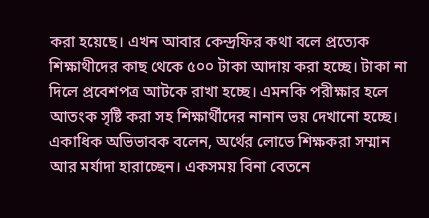করা হয়েছে। এখন আবার কেন্দ্রফির কথা বলে প্রত্যেক শিক্ষাথীদের কাছ থেকে ৫০০ টাকা আদায় করা হচ্ছে। টাকা না দিলে প্রবেশপত্র আটকে রাখা হচ্ছে। এমনকি পরীক্ষার হলে আতংক সৃষ্টি করা সহ শিক্ষার্থীদের নানান ভয় দেখানো হচ্ছে।
একাধিক অভিভাবক বলেন, অর্থের লোভে শিক্ষকরা সম্মান আর মর্যাদা হারাচ্ছেন। একসময় বিনা বেতনে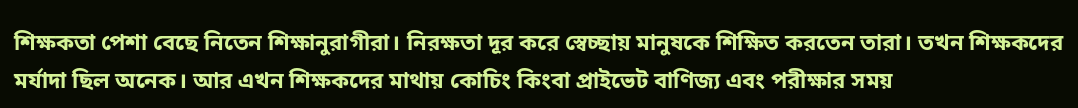শিক্ষকতা পেশা বেছে নিতেন শিক্ষানুরাগীরা। নিরক্ষতা দূর করে স্বেচ্ছায় মানুষকে শিক্ষিত করতেন তারা। তখন শিক্ষকদের মর্যাদা ছিল অনেক। আর এখন শিক্ষকদের মাথায় কোচিং কিংবা প্রাইভেট বাণিজ্য এবং পরীক্ষার সময়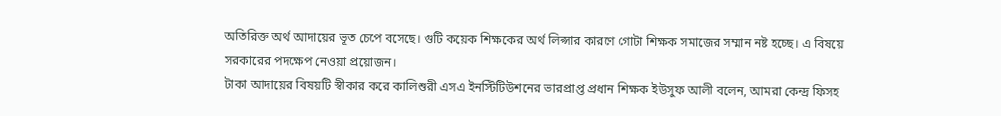অতিরিক্ত অর্থ আদায়ের ভূত চেপে বসেছে। গুটি কয়েক শিক্ষকের অর্থ লিপ্সার কারণে গোটা শিক্ষক সমাজের সম্মান নষ্ট হচ্ছে। এ বিষয়ে সরকারের পদক্ষেপ নেওয়া প্রয়োজন।
টাকা আদায়ের বিষয়টি স্বীকার করে কালিশুরী এসএ ইনস্টিটিউশনের ভারপ্রাপ্ত প্রধান শিক্ষক ইউসুফ আলী বলেন, আমরা কেন্দ্র ফিসহ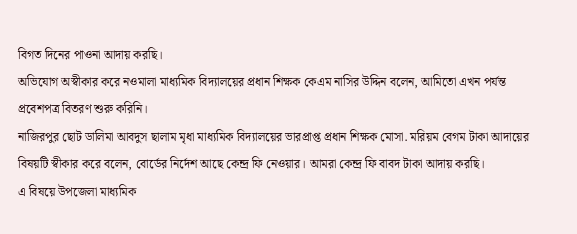বিগত দিনের পাওনা আদায় করছি।
অভিযোগ অস্বীকার করে নওমালা মাধ্যমিক বিদ্যালয়ের প্রধান শিক্ষক কেএম নাসির উদ্দিন বলেন, আমিতো এখন পর্যন্ত প্রবেশপত্র বিতরণ শুরু করিনি।
নাজিরপুর ছোট ডালিমা আবদুস ছালাম মৃধা মাধ্যমিক বিদ্যালয়ের ভারপ্রাপ্ত প্রধান শিক্ষক মোসা. মরিয়ম বেগম টাকা আদায়ের বিষয়টি স্বীকার করে বলেন, বোর্ডের নির্দেশ আছে কেন্দ্র ফি নেওয়ার। আমরা কেন্দ্র ফি বাবদ টাকা আদায় করছি।
এ বিষয়ে উপজেলা মাধ্যমিক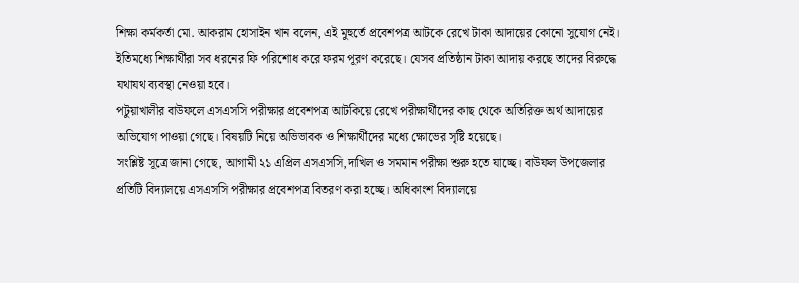শিক্ষা কর্মকর্তা মো. আকরাম হোসাইন খান বলেন, এই মুহুর্তে প্রবেশপত্র আটকে রেখে টাকা আদায়ের কোনো সুযোগ নেই। ইতিমধ্যে শিক্ষার্থীরা সব ধরনের ফি পরিশোধ করে ফরম পূরণ করেছে। যেসব প্রতিষ্ঠান টাকা আদায় করছে তাদের বিরুদ্ধে যথাযথ ব্যবস্থা নেওয়া হবে।
পটুয়াখালীর বাউফলে এসএসসি পরীক্ষার প্রবেশপত্র আটকিয়ে রেখে পরীক্ষার্থীদের কাছ থেকে অতিরিক্ত অর্থ আদায়ের অভিযোগ পাওয়া গেছে। বিষয়টি নিয়ে অভিভাবক ও শিক্ষার্থীদের মধ্যে ক্ষোভের সৃষ্টি হয়েছে।
সংশ্লিষ্ট সূত্রে জানা গেছে, আগামী ২১ এপ্রিল এসএসসি,দাখিল ও সমমান পরীক্ষা শুরু হতে যাচ্ছে। বাউফল উপজেলার প্রতিটি বিদ্যালয়ে এসএসসি পরীক্ষার প্রবেশপত্র বিতরণ করা হচ্ছে। অধিকাংশ বিদ্যালয়ে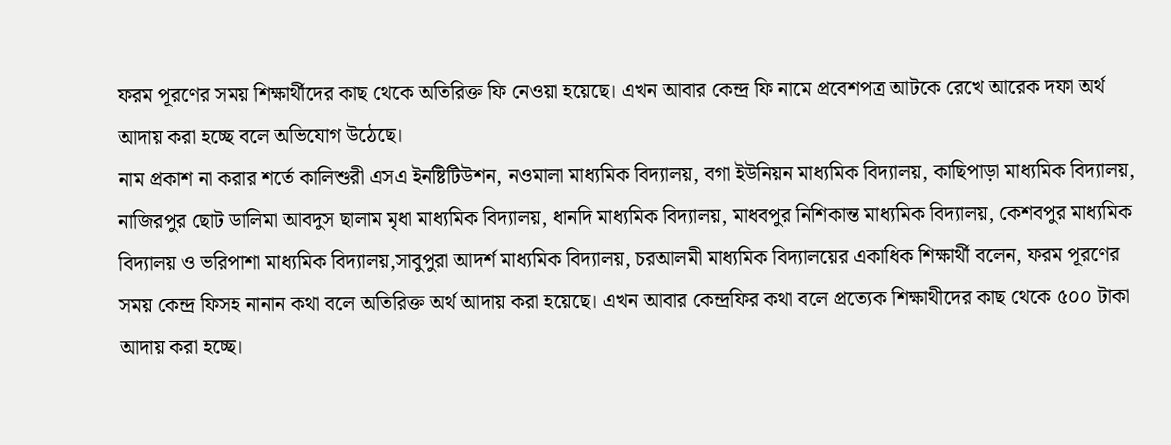ফরম পূরণের সময় শিক্ষার্থীদের কাছ থেকে অতিরিক্ত ফি নেওয়া হয়েছে। এখন আবার কেন্দ্র ফি নামে প্রবেশপত্র আটকে রেখে আরেক দফা অর্থ আদায় করা হচ্ছে বলে অভিযোগ উঠেছে।
নাম প্রকাশ না করার শর্তে কালিশুরী এসএ ইনষ্টিটিউশন, নওমালা মাধ্যমিক বিদ্যালয়, বগা ইউনিয়ন মাধ্যমিক বিদ্যালয়, কাছিপাড়া মাধ্যমিক বিদ্যালয়, নাজিরপুর ছোট ডালিমা আবদুস ছালাম মৃধা মাধ্যমিক বিদ্যালয়, ধানদি মাধ্যমিক বিদ্যালয়, মাধবপুর নিশিকান্ত মাধ্যমিক বিদ্যালয়, কেশবপুর মাধ্যমিক বিদ্যালয় ও ভরিপাশা মাধ্যমিক বিদ্যালয়,সাবুপুরা আদর্শ মাধ্যমিক বিদ্যালয়, চরআলমী মাধ্যমিক বিদ্যালয়ের একাধিক শিক্ষার্থী বলেন, ফরম পূরণের সময় কেন্দ্র ফিসহ নানান কথা বলে অতিরিক্ত অর্থ আদায় করা হয়েছে। এখন আবার কেন্দ্রফির কথা বলে প্রত্যেক শিক্ষাথীদের কাছ থেকে ৫০০ টাকা আদায় করা হচ্ছে।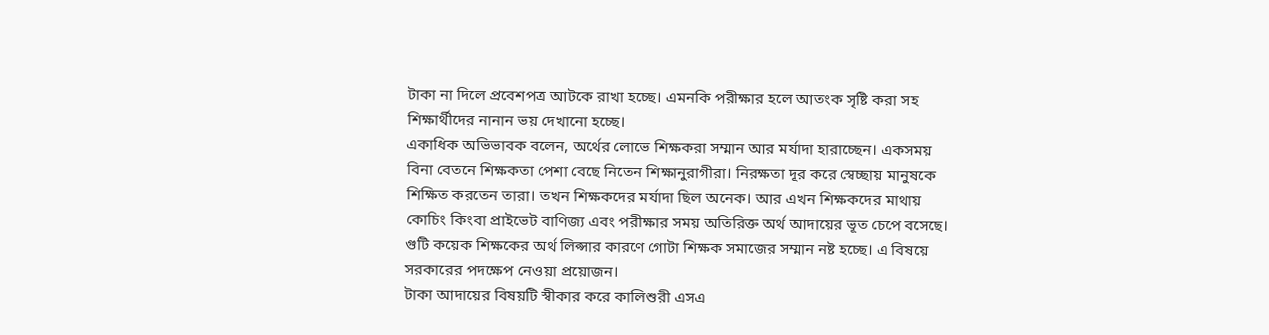টাকা না দিলে প্রবেশপত্র আটকে রাখা হচ্ছে। এমনকি পরীক্ষার হলে আতংক সৃষ্টি করা সহ শিক্ষার্থীদের নানান ভয় দেখানো হচ্ছে।
একাধিক অভিভাবক বলেন, অর্থের লোভে শিক্ষকরা সম্মান আর মর্যাদা হারাচ্ছেন। একসময় বিনা বেতনে শিক্ষকতা পেশা বেছে নিতেন শিক্ষানুরাগীরা। নিরক্ষতা দূর করে স্বেচ্ছায় মানুষকে শিক্ষিত করতেন তারা। তখন শিক্ষকদের মর্যাদা ছিল অনেক। আর এখন শিক্ষকদের মাথায় কোচিং কিংবা প্রাইভেট বাণিজ্য এবং পরীক্ষার সময় অতিরিক্ত অর্থ আদায়ের ভূত চেপে বসেছে। গুটি কয়েক শিক্ষকের অর্থ লিপ্সার কারণে গোটা শিক্ষক সমাজের সম্মান নষ্ট হচ্ছে। এ বিষয়ে সরকারের পদক্ষেপ নেওয়া প্রয়োজন।
টাকা আদায়ের বিষয়টি স্বীকার করে কালিশুরী এসএ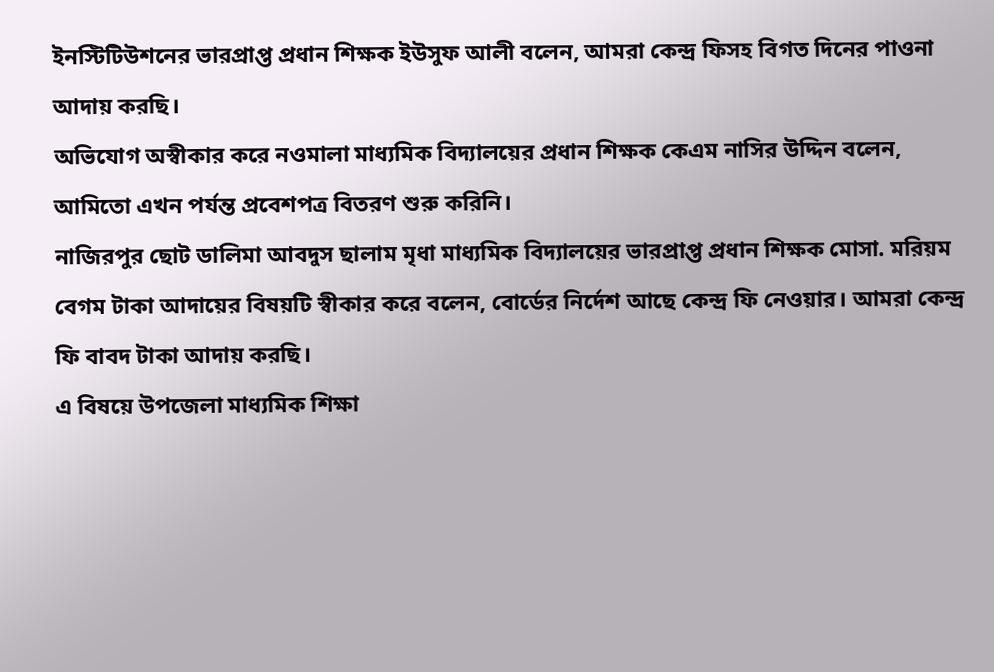ইনস্টিটিউশনের ভারপ্রাপ্ত প্রধান শিক্ষক ইউসুফ আলী বলেন, আমরা কেন্দ্র ফিসহ বিগত দিনের পাওনা আদায় করছি।
অভিযোগ অস্বীকার করে নওমালা মাধ্যমিক বিদ্যালয়ের প্রধান শিক্ষক কেএম নাসির উদ্দিন বলেন, আমিতো এখন পর্যন্ত প্রবেশপত্র বিতরণ শুরু করিনি।
নাজিরপুর ছোট ডালিমা আবদুস ছালাম মৃধা মাধ্যমিক বিদ্যালয়ের ভারপ্রাপ্ত প্রধান শিক্ষক মোসা. মরিয়ম বেগম টাকা আদায়ের বিষয়টি স্বীকার করে বলেন, বোর্ডের নির্দেশ আছে কেন্দ্র ফি নেওয়ার। আমরা কেন্দ্র ফি বাবদ টাকা আদায় করছি।
এ বিষয়ে উপজেলা মাধ্যমিক শিক্ষা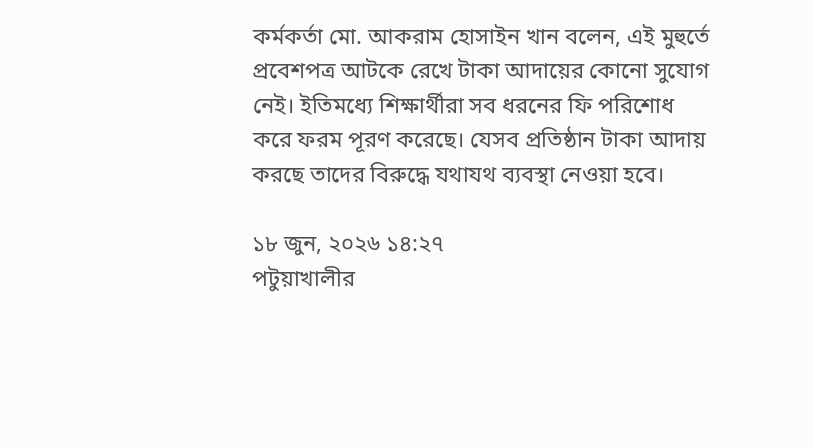কর্মকর্তা মো. আকরাম হোসাইন খান বলেন, এই মুহুর্তে প্রবেশপত্র আটকে রেখে টাকা আদায়ের কোনো সুযোগ নেই। ইতিমধ্যে শিক্ষার্থীরা সব ধরনের ফি পরিশোধ করে ফরম পূরণ করেছে। যেসব প্রতিষ্ঠান টাকা আদায় করছে তাদের বিরুদ্ধে যথাযথ ব্যবস্থা নেওয়া হবে।

১৮ জুন, ২০২৬ ১৪:২৭
পটুয়াখালীর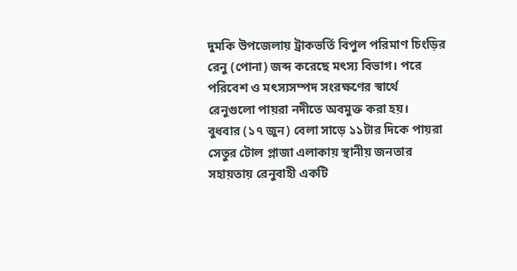দুমকি উপজেলায় ট্রাকভর্তি বিপুল পরিমাণ চিংড়ির রেনু (পোনা) জব্দ করেছে মৎস্য বিভাগ। পরে পরিবেশ ও মৎস্যসম্পদ সংরক্ষণের স্বার্থে রেনুগুলো পায়রা নদীতে অবমুক্ত করা হয়।
বুধবার (১৭ জুন) বেলা সাড়ে ১১টার দিকে পায়রা সেতুর টোল প্লাজা এলাকায় স্থানীয় জনতার সহায়তায় রেনুবাহী একটি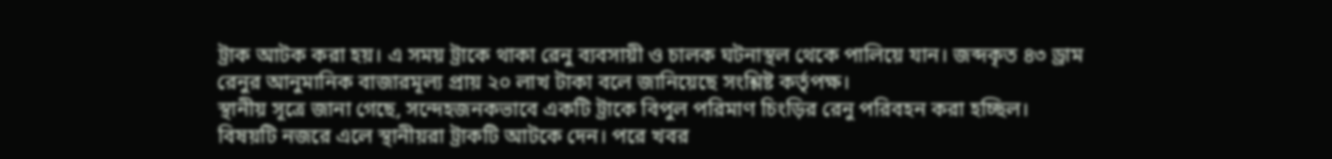ট্রাক আটক করা হয়। এ সময় ট্রাকে থাকা রেনু ব্যবসায়ী ও চালক ঘটনাস্থল থেকে পালিয়ে যান। জব্দকৃত ৪৩ ড্রাম রেনুর আনুমানিক বাজারমূল্য প্রায় ২০ লাখ টাকা বলে জানিয়েছে সংশ্লিষ্ট কর্তৃপক্ষ।
স্থানীয় সূত্রে জানা গেছে, সন্দেহজনকভাবে একটি ট্রাকে বিপুল পরিমাণ চিংড়ির রেনু পরিবহন করা হচ্ছিল। বিষয়টি নজরে এলে স্থানীয়রা ট্রাকটি আটকে দেন। পরে খবর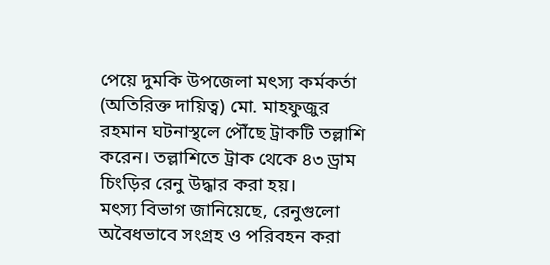পেয়ে দুমকি উপজেলা মৎস্য কর্মকর্তা (অতিরিক্ত দায়িত্ব) মো. মাহফুজুর রহমান ঘটনাস্থলে পৌঁছে ট্রাকটি তল্লাশি করেন। তল্লাশিতে ট্রাক থেকে ৪৩ ড্রাম চিংড়ির রেনু উদ্ধার করা হয়।
মৎস্য বিভাগ জানিয়েছে, রেনুগুলো অবৈধভাবে সংগ্রহ ও পরিবহন করা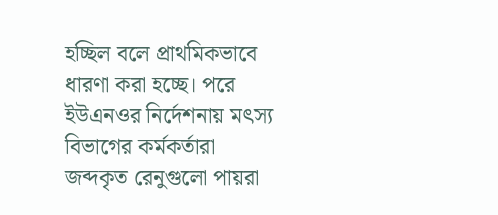হচ্ছিল বলে প্রাথমিকভাবে ধারণা করা হচ্ছে। পরে ইউএনওর নির্দেশনায় মৎস্য বিভাগের কর্মকর্তারা জব্দকৃত রেনুগুলো পায়রা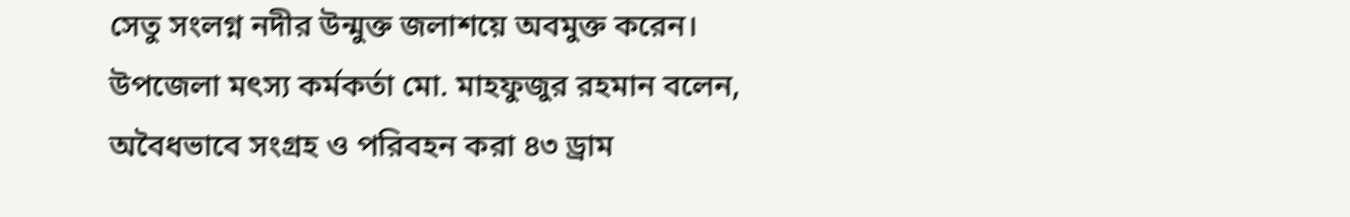সেতু সংলগ্ন নদীর উন্মুক্ত জলাশয়ে অবমুক্ত করেন।
উপজেলা মৎস্য কর্মকর্তা মো. মাহফুজুর রহমান বলেন, অবৈধভাবে সংগ্রহ ও পরিবহন করা ৪৩ ড্রাম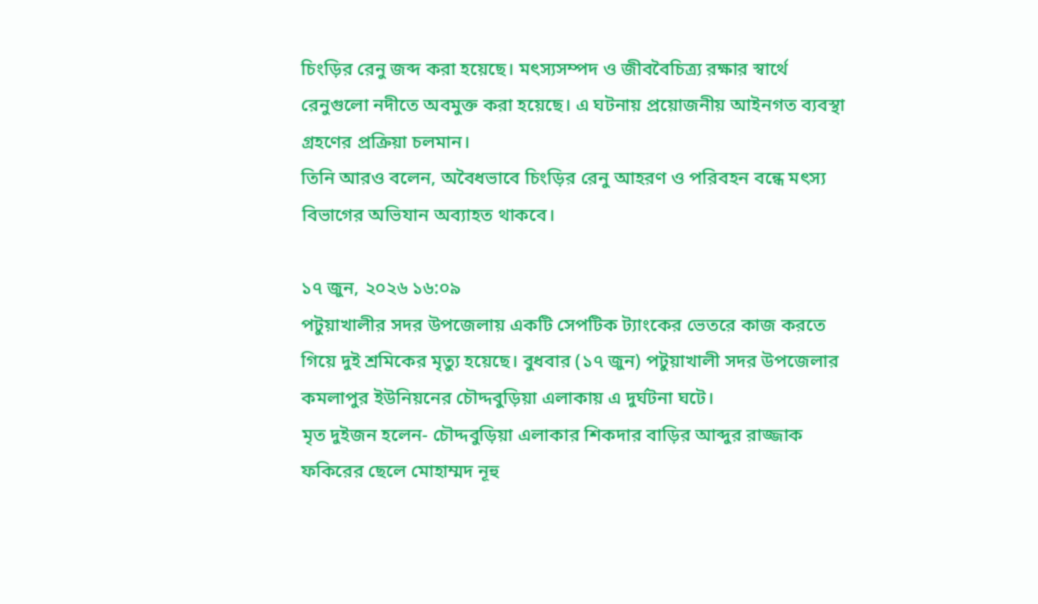চিংড়ির রেনু জব্দ করা হয়েছে। মৎস্যসম্পদ ও জীববৈচিত্র্য রক্ষার স্বার্থে রেনুগুলো নদীতে অবমুক্ত করা হয়েছে। এ ঘটনায় প্রয়োজনীয় আইনগত ব্যবস্থা গ্রহণের প্রক্রিয়া চলমান।
তিনি আরও বলেন, অবৈধভাবে চিংড়ির রেনু আহরণ ও পরিবহন বন্ধে মৎস্য বিভাগের অভিযান অব্যাহত থাকবে।

১৭ জুন, ২০২৬ ১৬:০৯
পটুয়াখালীর সদর উপজেলায় একটি সেপটিক ট্যাংকের ভেতরে কাজ করতে গিয়ে দুই শ্রমিকের মৃত্যু হয়েছে। বুধবার (১৭ জুন) পটুয়াখালী সদর উপজেলার কমলাপুর ইউনিয়নের চৌদ্দবুড়িয়া এলাকায় এ দুর্ঘটনা ঘটে।
মৃত দুইজন হলেন- চৌদ্দবুড়িয়া এলাকার শিকদার বাড়ির আব্দুর রাজ্জাক ফকিরের ছেলে মোহাম্মদ নূহু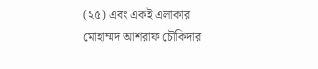(২৫) এবং একই এলাকার মোহাম্মদ আশরাফ চৌকিদার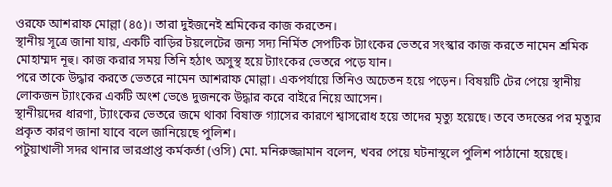ওরফে আশরাফ মোল্লা (৪৫)। তারা দুইজনেই শ্রমিকের কাজ করতেন।
স্থানীয় সূত্রে জানা যায়, একটি বাড়ির টয়লেটের জন্য সদ্য নির্মিত সেপটিক ট্যাংকের ভেতরে সংস্কার কাজ করতে নামেন শ্রমিক মোহাম্মদ নূহু। কাজ করার সময় তিনি হঠাৎ অসুস্থ হয়ে ট্যাংকের ভেতরে পড়ে যান।
পরে তাকে উদ্ধার করতে ভেতরে নামেন আশরাফ মোল্লা। একপর্যায়ে তিনিও অচেতন হয়ে পড়েন। বিষয়টি টের পেয়ে স্থানীয় লোকজন ট্যাংকের একটি অংশ ভেঙে দুজনকে উদ্ধার করে বাইরে নিয়ে আসেন।
স্থানীয়দের ধারণা, ট্যাংকের ভেতরে জমে থাকা বিষাক্ত গ্যাসের কারণে শ্বাসরোধ হয়ে তাদের মৃত্যু হয়েছে। তবে তদন্তের পর মৃত্যুর প্রকৃত কারণ জানা যাবে বলে জানিয়েছে পুলিশ।
পটুয়াখালী সদর থানার ভারপ্রাপ্ত কর্মকর্তা (ওসি) মো. মনিরুজ্জামান বলেন, খবর পেয়ে ঘটনাস্থলে পুলিশ পাঠানো হয়েছে।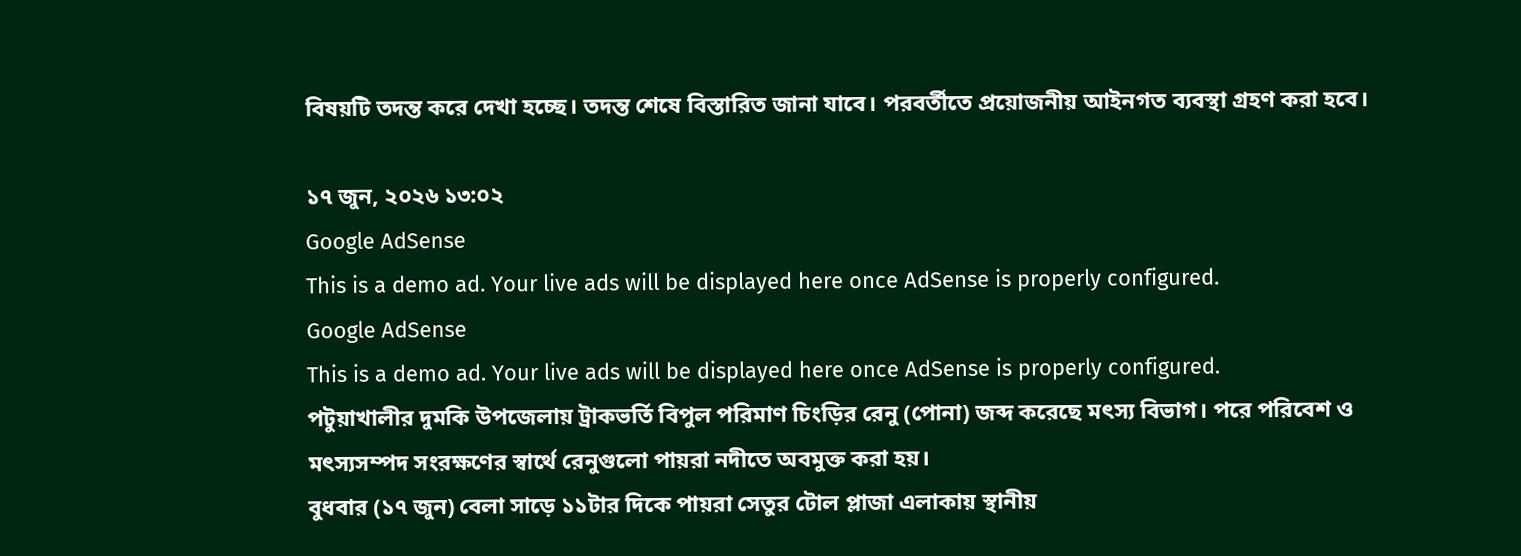বিষয়টি তদন্ত করে দেখা হচ্ছে। তদন্ত শেষে বিস্তারিত জানা যাবে। পরবর্তীতে প্রয়োজনীয় আইনগত ব্যবস্থা গ্রহণ করা হবে।

১৭ জুন, ২০২৬ ১৩:০২
Google AdSense
This is a demo ad. Your live ads will be displayed here once AdSense is properly configured.
Google AdSense
This is a demo ad. Your live ads will be displayed here once AdSense is properly configured.
পটুয়াখালীর দুমকি উপজেলায় ট্রাকভর্তি বিপুল পরিমাণ চিংড়ির রেনু (পোনা) জব্দ করেছে মৎস্য বিভাগ। পরে পরিবেশ ও মৎস্যসম্পদ সংরক্ষণের স্বার্থে রেনুগুলো পায়রা নদীতে অবমুক্ত করা হয়।
বুধবার (১৭ জুন) বেলা সাড়ে ১১টার দিকে পায়রা সেতুর টোল প্লাজা এলাকায় স্থানীয়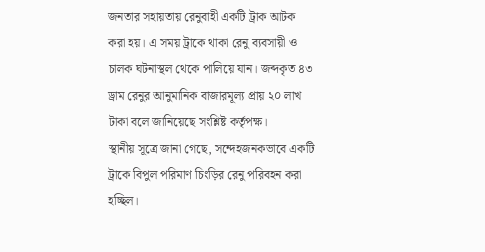জনতার সহায়তায় রেনুবাহী একটি ট্রাক আটক করা হয়। এ সময় ট্রাকে থাকা রেনু ব্যবসায়ী ও চালক ঘটনাস্থল থেকে পালিয়ে যান। জব্দকৃত ৪৩ ড্রাম রেনুর আনুমানিক বাজারমূল্য প্রায় ২০ লাখ টাকা বলে জানিয়েছে সংশ্লিষ্ট কর্তৃপক্ষ।
স্থানীয় সূত্রে জানা গেছে, সন্দেহজনকভাবে একটি ট্রাকে বিপুল পরিমাণ চিংড়ির রেনু পরিবহন করা হচ্ছিল।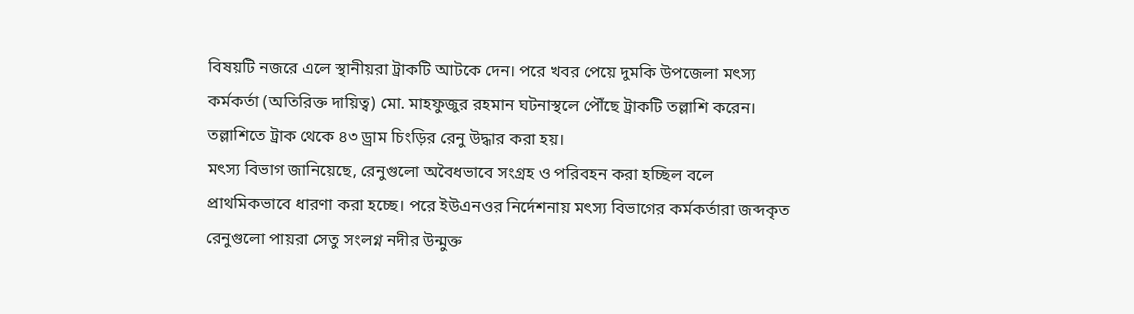বিষয়টি নজরে এলে স্থানীয়রা ট্রাকটি আটকে দেন। পরে খবর পেয়ে দুমকি উপজেলা মৎস্য কর্মকর্তা (অতিরিক্ত দায়িত্ব) মো. মাহফুজুর রহমান ঘটনাস্থলে পৌঁছে ট্রাকটি তল্লাশি করেন। তল্লাশিতে ট্রাক থেকে ৪৩ ড্রাম চিংড়ির রেনু উদ্ধার করা হয়।
মৎস্য বিভাগ জানিয়েছে, রেনুগুলো অবৈধভাবে সংগ্রহ ও পরিবহন করা হচ্ছিল বলে প্রাথমিকভাবে ধারণা করা হচ্ছে। পরে ইউএনওর নির্দেশনায় মৎস্য বিভাগের কর্মকর্তারা জব্দকৃত রেনুগুলো পায়রা সেতু সংলগ্ন নদীর উন্মুক্ত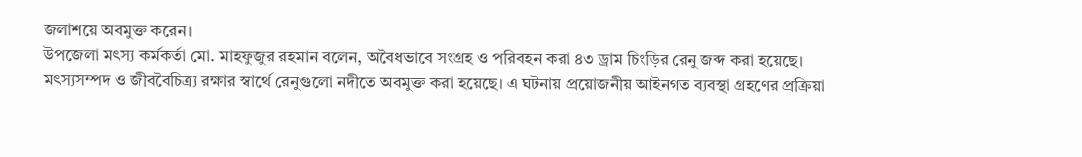জলাশয়ে অবমুক্ত করেন।
উপজেলা মৎস্য কর্মকর্তা মো. মাহফুজুর রহমান বলেন, অবৈধভাবে সংগ্রহ ও পরিবহন করা ৪৩ ড্রাম চিংড়ির রেনু জব্দ করা হয়েছে। মৎস্যসম্পদ ও জীববৈচিত্র্য রক্ষার স্বার্থে রেনুগুলো নদীতে অবমুক্ত করা হয়েছে। এ ঘটনায় প্রয়োজনীয় আইনগত ব্যবস্থা গ্রহণের প্রক্রিয়া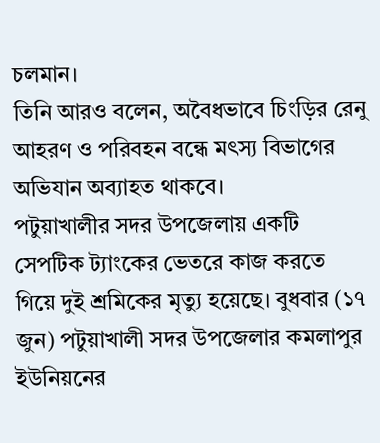চলমান।
তিনি আরও বলেন, অবৈধভাবে চিংড়ির রেনু আহরণ ও পরিবহন বন্ধে মৎস্য বিভাগের অভিযান অব্যাহত থাকবে।
পটুয়াখালীর সদর উপজেলায় একটি সেপটিক ট্যাংকের ভেতরে কাজ করতে গিয়ে দুই শ্রমিকের মৃত্যু হয়েছে। বুধবার (১৭ জুন) পটুয়াখালী সদর উপজেলার কমলাপুর ইউনিয়নের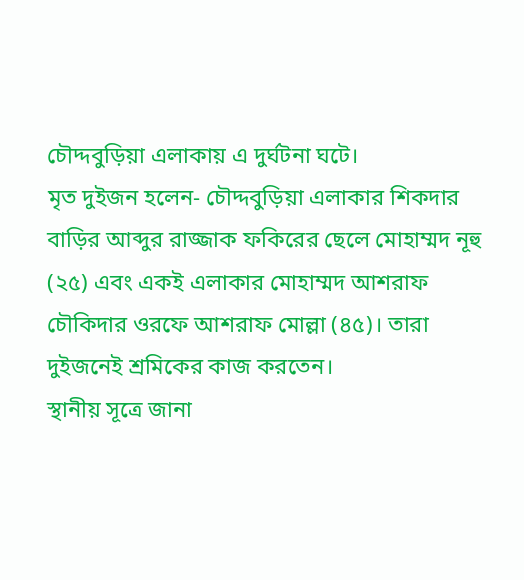চৌদ্দবুড়িয়া এলাকায় এ দুর্ঘটনা ঘটে।
মৃত দুইজন হলেন- চৌদ্দবুড়িয়া এলাকার শিকদার বাড়ির আব্দুর রাজ্জাক ফকিরের ছেলে মোহাম্মদ নূহু (২৫) এবং একই এলাকার মোহাম্মদ আশরাফ চৌকিদার ওরফে আশরাফ মোল্লা (৪৫)। তারা দুইজনেই শ্রমিকের কাজ করতেন।
স্থানীয় সূত্রে জানা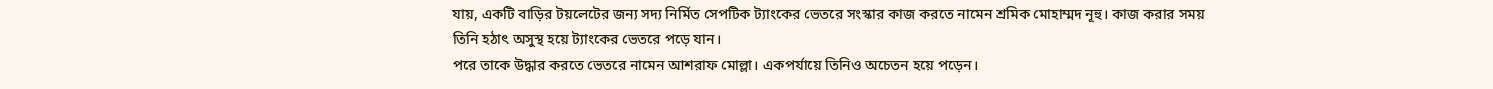যায়, একটি বাড়ির টয়লেটের জন্য সদ্য নির্মিত সেপটিক ট্যাংকের ভেতরে সংস্কার কাজ করতে নামেন শ্রমিক মোহাম্মদ নূহু। কাজ করার সময় তিনি হঠাৎ অসুস্থ হয়ে ট্যাংকের ভেতরে পড়ে যান।
পরে তাকে উদ্ধার করতে ভেতরে নামেন আশরাফ মোল্লা। একপর্যায়ে তিনিও অচেতন হয়ে পড়েন।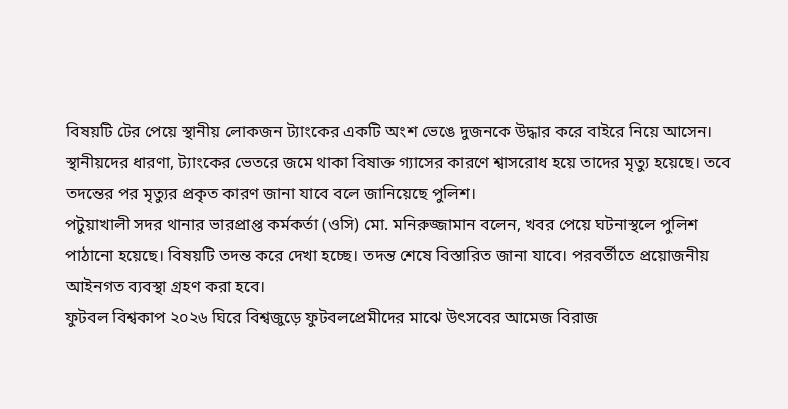বিষয়টি টের পেয়ে স্থানীয় লোকজন ট্যাংকের একটি অংশ ভেঙে দুজনকে উদ্ধার করে বাইরে নিয়ে আসেন।
স্থানীয়দের ধারণা, ট্যাংকের ভেতরে জমে থাকা বিষাক্ত গ্যাসের কারণে শ্বাসরোধ হয়ে তাদের মৃত্যু হয়েছে। তবে তদন্তের পর মৃত্যুর প্রকৃত কারণ জানা যাবে বলে জানিয়েছে পুলিশ।
পটুয়াখালী সদর থানার ভারপ্রাপ্ত কর্মকর্তা (ওসি) মো. মনিরুজ্জামান বলেন, খবর পেয়ে ঘটনাস্থলে পুলিশ পাঠানো হয়েছে। বিষয়টি তদন্ত করে দেখা হচ্ছে। তদন্ত শেষে বিস্তারিত জানা যাবে। পরবর্তীতে প্রয়োজনীয় আইনগত ব্যবস্থা গ্রহণ করা হবে।
ফুটবল বিশ্বকাপ ২০২৬ ঘিরে বিশ্বজুড়ে ফুটবলপ্রেমীদের মাঝে উৎসবের আমেজ বিরাজ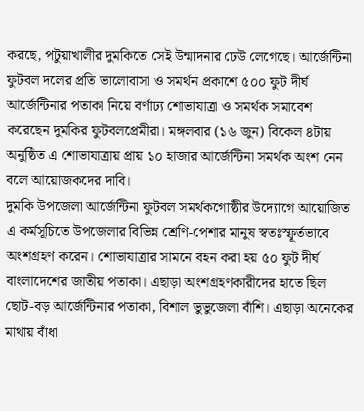করছে, পটুয়াখালীর দুমকিতে সেই উন্মাদনার ঢেউ লেগেছে। আর্জেন্টিনা ফুটবল দলের প্রতি ভালোবাসা ও সমর্থন প্রকাশে ৫০০ ফুট দীর্ঘ আর্জেন্টিনার পতাকা নিয়ে বর্ণাঢ্য শোভাযাত্রা ও সমর্থক সমাবেশ করেছেন দুমকির ফুটবলপ্রেমীরা। মঙ্গলবার (১৬ জুন) বিকেল ৪টায় অনুষ্ঠিত এ শোভাযাত্রায় প্রায় ১০ হাজার আর্জেন্টিনা সমর্থক অংশ নেন বলে আয়োজকদের দাবি।
দুমকি উপজেলা আর্জেন্টিনা ফুটবল সমর্থকগোষ্ঠীর উদ্যোগে আয়োজিত এ কর্মসূচিতে উপজেলার বিভিন্ন শ্রেণি-পেশার মানুষ স্বতঃস্ফূর্তভাবে অংশগ্রহণ করেন। শোভাযাত্রার সামনে বহন করা হয় ৫০ ফুট দীর্ঘ বাংলাদেশের জাতীয় পতাকা। এছাড়া অংশগ্রহণকারীদের হাতে ছিল ছোট-বড় আর্জেন্টিনার পতাকা, বিশাল ভুভুজেলা বাঁশি। এছাড়া অনেকের মাথায় বাঁধা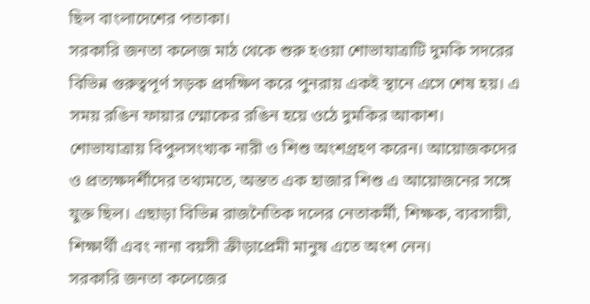ছিল বাংলাদেশের পতাকা।
সরকারি জনতা কলেজ মাঠ থেকে শুরু হওয়া শোভাযাত্রাটি দুমকি সদরের বিভিন্ন গুরুত্বপূর্ণ সড়ক প্রদক্ষিণ করে পুনরায় একই স্থানে এসে শেষ হয়। এ সময় রঙিন ফায়ার স্মোকের রঙিন হয়ে ওঠে দুমকির আকাশ।
শোভাযাত্রায় বিপুলসংখ্যক নারী ও শিশু অংশগ্রহণ করেন। আয়োজকদের ও প্রত্যক্ষদর্শীদের তথ্যমতে, অন্তত এক হাজার শিশু এ আয়োজনের সঙ্গে যুক্ত ছিল। এছাড়া বিভিন্ন রাজনৈতিক দলের নেতাকর্মী, শিক্ষক, ব্যবসায়ী, শিক্ষার্থী এবং নানা বয়সী ক্রীড়াপ্রেমী মানুষ এতে অংশ নেন।
সরকারি জনতা কলেজের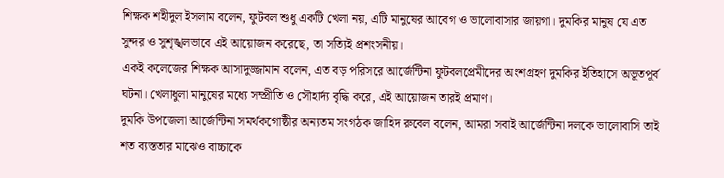শিক্ষক শহীদুল ইসলাম বলেন, ফুটবল শুধু একটি খেলা নয়, এটি মানুষের আবেগ ও ভালোবাসার জায়গা। দুমকির মানুষ যে এত সুন্দর ও সুশৃঙ্খলভাবে এই আয়োজন করেছে, তা সত্যিই প্রশংসনীয়।
একই কলেজের শিক্ষক আসাদুজ্জামান বলেন, এত বড় পরিসরে আর্জেন্টিনা ফুটবলপ্রেমীদের অংশগ্রহণ দুমকির ইতিহাসে অভূতপূর্ব ঘটনা। খেলাধুলা মানুষের মধ্যে সম্প্রীতি ও সৌহার্দ্য বৃদ্ধি করে, এই আয়োজন তারই প্রমাণ।
দুমকি উপজেলা আর্জেন্টিনা সমর্থকগোষ্ঠীর অন্যতম সংগঠক জাহিদ রুবেল বলেন, আমরা সবাই আর্জেন্টিনা দলকে ভালোবাসি তাই শত ব্যস্ততার মাঝেও বাচ্চাকে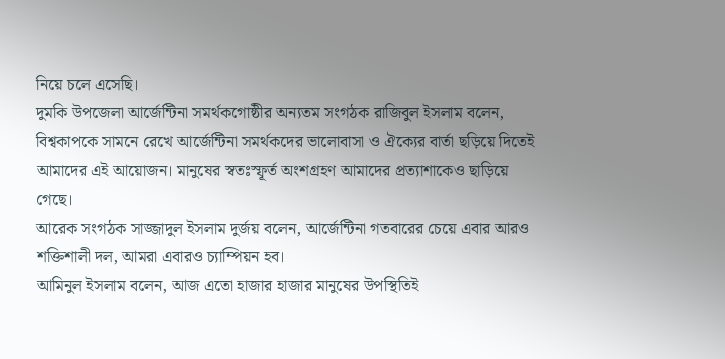নিয়ে চলে এসেছি।
দুমকি উপজেলা আর্জেন্টিনা সমর্থকগোষ্ঠীর অন্যতম সংগঠক রাজিবুল ইসলাম বলেন, বিশ্বকাপকে সামনে রেখে আর্জেন্টিনা সমর্থকদের ভালোবাসা ও ঐক্যের বার্তা ছড়িয়ে দিতেই আমাদের এই আয়োজন। মানুষের স্বতঃস্ফূর্ত অংশগ্রহণ আমাদের প্রত্যাশাকেও ছাড়িয়ে গেছে।
আরেক সংগঠক সাজ্জাদুল ইসলাম দুর্জয় বলেন, আর্জেন্টিনা গতবারের চেয়ে এবার আরও শক্তিশালী দল, আমরা এবারও চ্যাম্পিয়ন হব।
আমিনুল ইসলাম বলেন, আজ এতো হাজার হাজার মানুষের উপস্থিতিই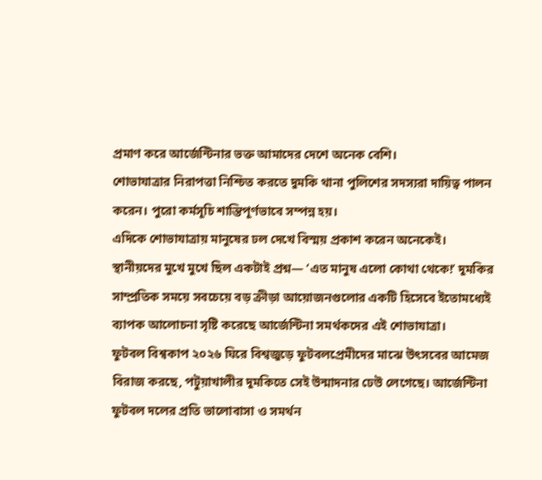প্রমাণ করে আর্জেন্টিনার ভক্ত আমাদের দেশে অনেক বেশি।
শোভাযাত্রার নিরাপত্তা নিশ্চিত করতে দুমকি থানা পুলিশের সদস্যরা দায়িত্ব পালন করেন। পুরো কর্মসূচি শান্তিপূর্ণভাবে সম্পন্ন হয়।
এদিকে শোভাযাত্রায় মানুষের ঢল দেখে বিস্ময় প্রকাশ করেন অনেকেই। স্থানীয়দের মুখে মুখে ছিল একটাই প্রশ্ন— ‘এত মানুষ এলো কোথা থেকে!’ দুমকির সাম্প্রতিক সময়ে সবচেয়ে বড় ক্রীড়া আয়োজনগুলোর একটি হিসেবে ইতোমধ্যেই ব্যাপক আলোচনা সৃষ্টি করেছে আর্জেন্টিনা সমর্থকদের এই শোভাযাত্রা।
ফুটবল বিশ্বকাপ ২০২৬ ঘিরে বিশ্বজুড়ে ফুটবলপ্রেমীদের মাঝে উৎসবের আমেজ বিরাজ করছে, পটুয়াখালীর দুমকিতে সেই উন্মাদনার ঢেউ লেগেছে। আর্জেন্টিনা ফুটবল দলের প্রতি ভালোবাসা ও সমর্থন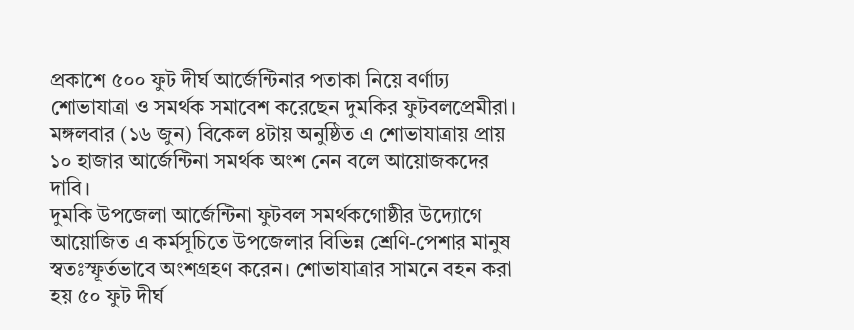প্রকাশে ৫০০ ফুট দীর্ঘ আর্জেন্টিনার পতাকা নিয়ে বর্ণাঢ্য শোভাযাত্রা ও সমর্থক সমাবেশ করেছেন দুমকির ফুটবলপ্রেমীরা। মঙ্গলবার (১৬ জুন) বিকেল ৪টায় অনুষ্ঠিত এ শোভাযাত্রায় প্রায় ১০ হাজার আর্জেন্টিনা সমর্থক অংশ নেন বলে আয়োজকদের দাবি।
দুমকি উপজেলা আর্জেন্টিনা ফুটবল সমর্থকগোষ্ঠীর উদ্যোগে আয়োজিত এ কর্মসূচিতে উপজেলার বিভিন্ন শ্রেণি-পেশার মানুষ স্বতঃস্ফূর্তভাবে অংশগ্রহণ করেন। শোভাযাত্রার সামনে বহন করা হয় ৫০ ফুট দীর্ঘ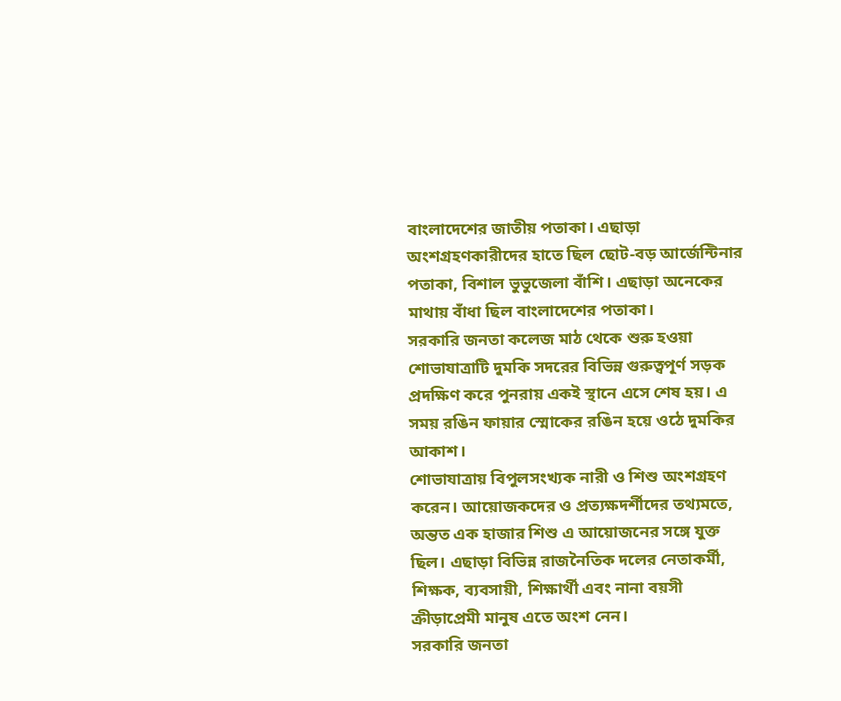বাংলাদেশের জাতীয় পতাকা। এছাড়া অংশগ্রহণকারীদের হাতে ছিল ছোট-বড় আর্জেন্টিনার পতাকা, বিশাল ভুভুজেলা বাঁশি। এছাড়া অনেকের মাথায় বাঁধা ছিল বাংলাদেশের পতাকা।
সরকারি জনতা কলেজ মাঠ থেকে শুরু হওয়া শোভাযাত্রাটি দুমকি সদরের বিভিন্ন গুরুত্বপূর্ণ সড়ক প্রদক্ষিণ করে পুনরায় একই স্থানে এসে শেষ হয়। এ সময় রঙিন ফায়ার স্মোকের রঙিন হয়ে ওঠে দুমকির আকাশ।
শোভাযাত্রায় বিপুলসংখ্যক নারী ও শিশু অংশগ্রহণ করেন। আয়োজকদের ও প্রত্যক্ষদর্শীদের তথ্যমতে, অন্তত এক হাজার শিশু এ আয়োজনের সঙ্গে যুক্ত ছিল। এছাড়া বিভিন্ন রাজনৈতিক দলের নেতাকর্মী, শিক্ষক, ব্যবসায়ী, শিক্ষার্থী এবং নানা বয়সী ক্রীড়াপ্রেমী মানুষ এতে অংশ নেন।
সরকারি জনতা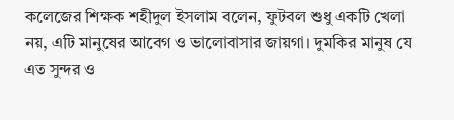কলেজের শিক্ষক শহীদুল ইসলাম বলেন, ফুটবল শুধু একটি খেলা নয়, এটি মানুষের আবেগ ও ভালোবাসার জায়গা। দুমকির মানুষ যে এত সুন্দর ও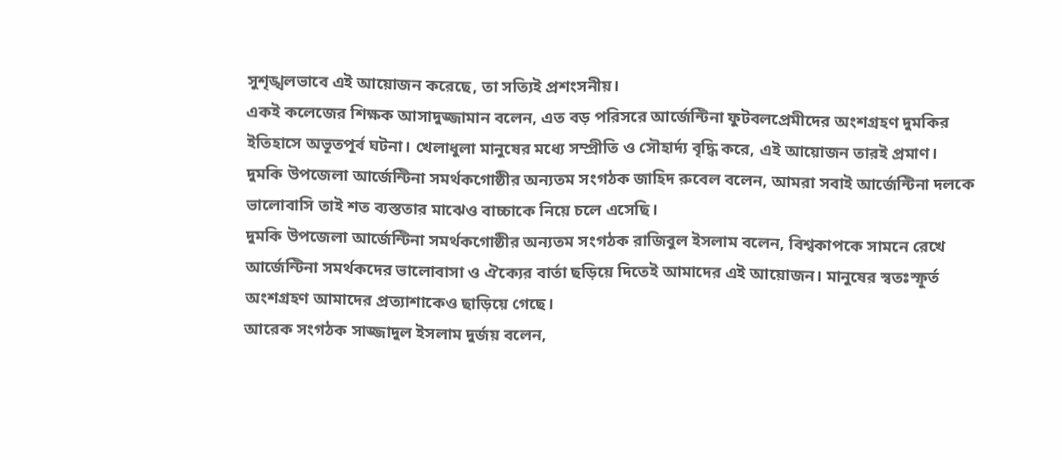সুশৃঙ্খলভাবে এই আয়োজন করেছে, তা সত্যিই প্রশংসনীয়।
একই কলেজের শিক্ষক আসাদুজ্জামান বলেন, এত বড় পরিসরে আর্জেন্টিনা ফুটবলপ্রেমীদের অংশগ্রহণ দুমকির ইতিহাসে অভূতপূর্ব ঘটনা। খেলাধুলা মানুষের মধ্যে সম্প্রীতি ও সৌহার্দ্য বৃদ্ধি করে, এই আয়োজন তারই প্রমাণ।
দুমকি উপজেলা আর্জেন্টিনা সমর্থকগোষ্ঠীর অন্যতম সংগঠক জাহিদ রুবেল বলেন, আমরা সবাই আর্জেন্টিনা দলকে ভালোবাসি তাই শত ব্যস্ততার মাঝেও বাচ্চাকে নিয়ে চলে এসেছি।
দুমকি উপজেলা আর্জেন্টিনা সমর্থকগোষ্ঠীর অন্যতম সংগঠক রাজিবুল ইসলাম বলেন, বিশ্বকাপকে সামনে রেখে আর্জেন্টিনা সমর্থকদের ভালোবাসা ও ঐক্যের বার্তা ছড়িয়ে দিতেই আমাদের এই আয়োজন। মানুষের স্বতঃস্ফূর্ত অংশগ্রহণ আমাদের প্রত্যাশাকেও ছাড়িয়ে গেছে।
আরেক সংগঠক সাজ্জাদুল ইসলাম দুর্জয় বলেন,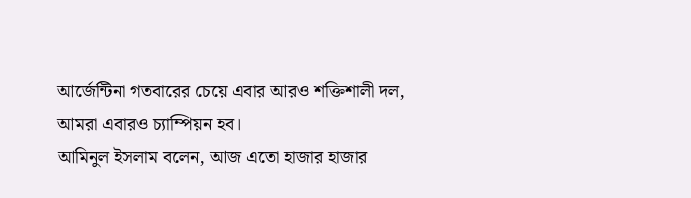আর্জেন্টিনা গতবারের চেয়ে এবার আরও শক্তিশালী দল, আমরা এবারও চ্যাম্পিয়ন হব।
আমিনুল ইসলাম বলেন, আজ এতো হাজার হাজার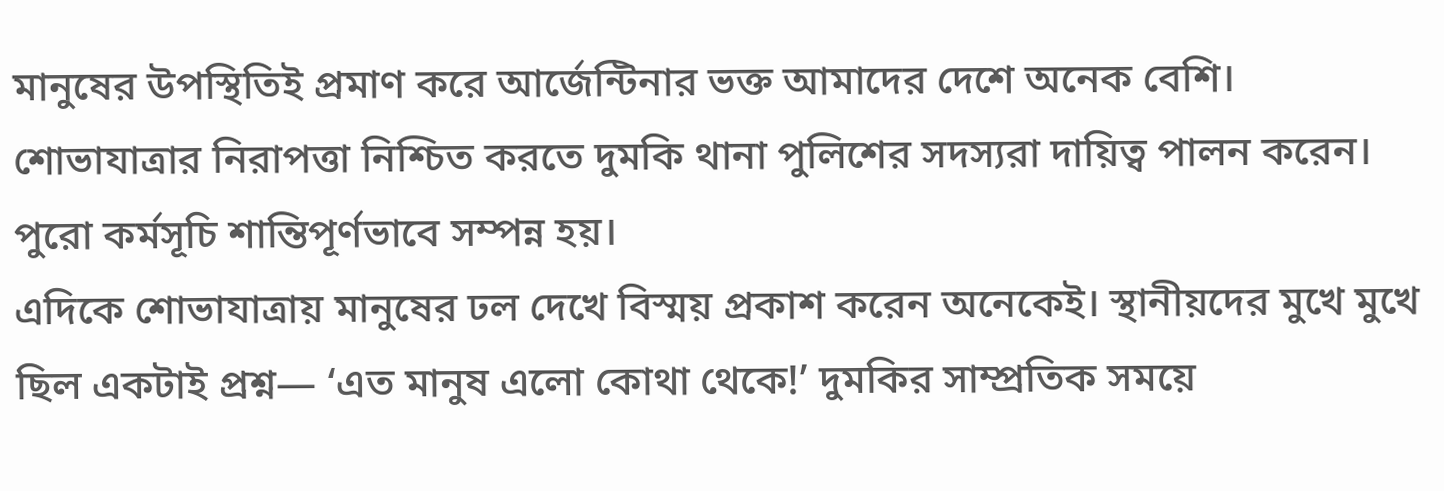মানুষের উপস্থিতিই প্রমাণ করে আর্জেন্টিনার ভক্ত আমাদের দেশে অনেক বেশি।
শোভাযাত্রার নিরাপত্তা নিশ্চিত করতে দুমকি থানা পুলিশের সদস্যরা দায়িত্ব পালন করেন। পুরো কর্মসূচি শান্তিপূর্ণভাবে সম্পন্ন হয়।
এদিকে শোভাযাত্রায় মানুষের ঢল দেখে বিস্ময় প্রকাশ করেন অনেকেই। স্থানীয়দের মুখে মুখে ছিল একটাই প্রশ্ন— ‘এত মানুষ এলো কোথা থেকে!’ দুমকির সাম্প্রতিক সময়ে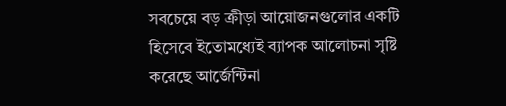সবচেয়ে বড় ক্রীড়া আয়োজনগুলোর একটি হিসেবে ইতোমধ্যেই ব্যাপক আলোচনা সৃষ্টি করেছে আর্জেন্টিনা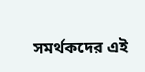সমর্থকদের এই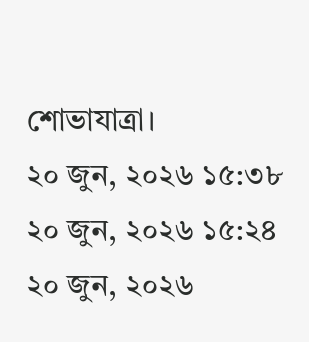শোভাযাত্রা।
২০ জুন, ২০২৬ ১৫:৩৮
২০ জুন, ২০২৬ ১৫:২৪
২০ জুন, ২০২৬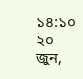১৪:১০
২০ জুন,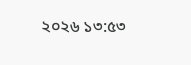২০২৬ ১৩:৫৩